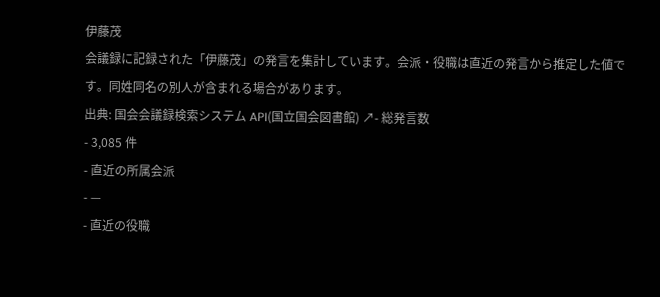伊藤茂
会議録に記録された「伊藤茂」の発言を集計しています。会派・役職は直近の発言から推定した値です。同姓同名の別人が含まれる場合があります。
出典: 国会会議録検索システム API(国立国会図書館) ↗- 総発言数
- 3,085 件
- 直近の所属会派
- —
- 直近の役職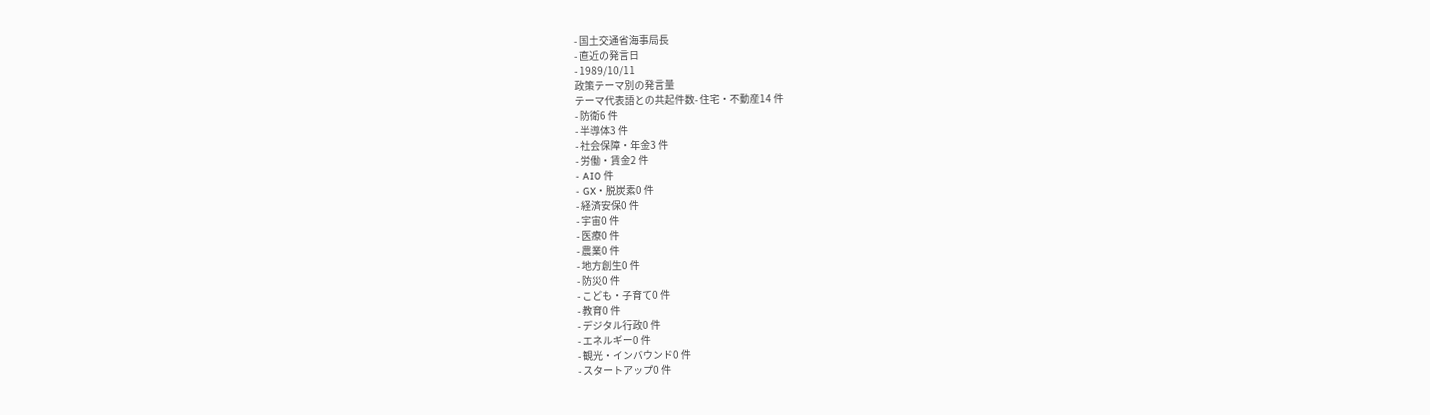- 国土交通省海事局長
- 直近の発言日
- 1989/10/11
政策テーマ別の発言量
テーマ代表語との共起件数- 住宅・不動産14 件
- 防衛6 件
- 半導体3 件
- 社会保障・年金3 件
- 労働・賃金2 件
- AI0 件
- GX・脱炭素0 件
- 経済安保0 件
- 宇宙0 件
- 医療0 件
- 農業0 件
- 地方創生0 件
- 防災0 件
- こども・子育て0 件
- 教育0 件
- デジタル行政0 件
- エネルギー0 件
- 観光・インバウンド0 件
- スタートアップ0 件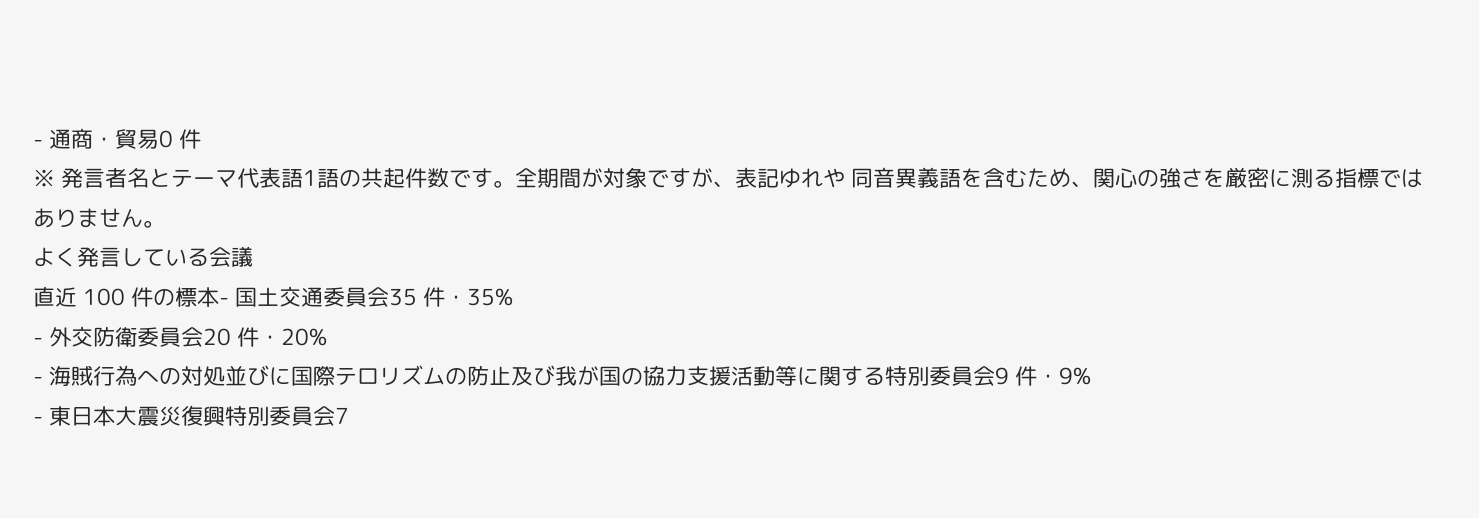- 通商・貿易0 件
※ 発言者名とテーマ代表語1語の共起件数です。全期間が対象ですが、表記ゆれや 同音異義語を含むため、関心の強さを厳密に測る指標ではありません。
よく発言している会議
直近 100 件の標本- 国土交通委員会35 件・35%
- 外交防衛委員会20 件・20%
- 海賊行為への対処並びに国際テロリズムの防止及び我が国の協力支援活動等に関する特別委員会9 件・9%
- 東日本大震災復興特別委員会7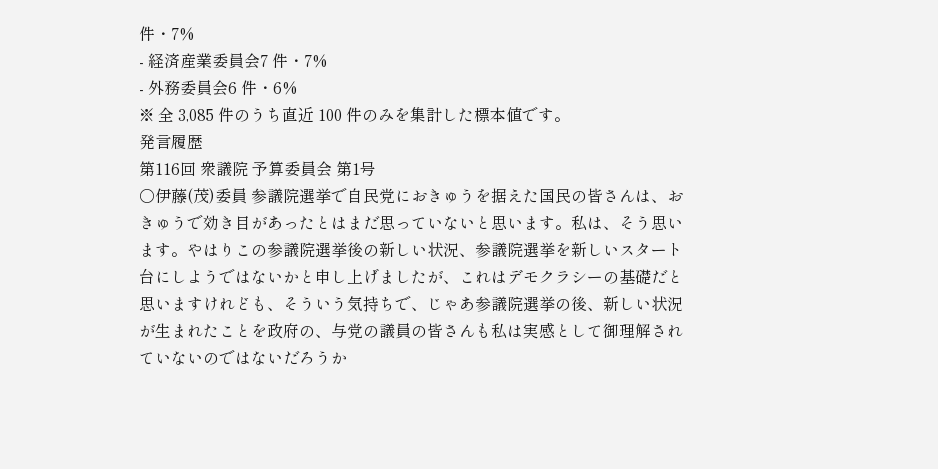件・7%
- 経済産業委員会7 件・7%
- 外務委員会6 件・6%
※ 全 3,085 件のうち直近 100 件のみを集計した標本値です。
発言履歴
第116回 衆議院 予算委員会 第1号
○伊藤(茂)委員 参議院選挙で自民党におきゅうを据えた国民の皆さんは、おきゅうで効き目があったとはまだ思っていないと思います。私は、そう思います。やはりこの参議院選挙後の新しい状況、参議院選挙を新しいスタート台にしようではないかと申し上げましたが、これはデモクラシーの基礎だと思いますけれども、そういう気持ちで、じゃあ参議院選挙の後、新しい状況が生まれたことを政府の、与党の議員の皆さんも私は実感として御理解されていないのではないだろうか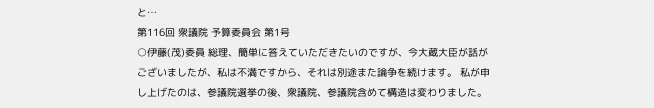と…
第116回 衆議院 予算委員会 第1号
○伊藤(茂)委員 総理、簡単に答えていただきたいのですが、今大蔵大臣が話がございましたが、私は不満ですから、それは別途また論争を続けます。 私が申し上げたのは、参議院選挙の後、衆議院、参議院含めて構造は変わりました。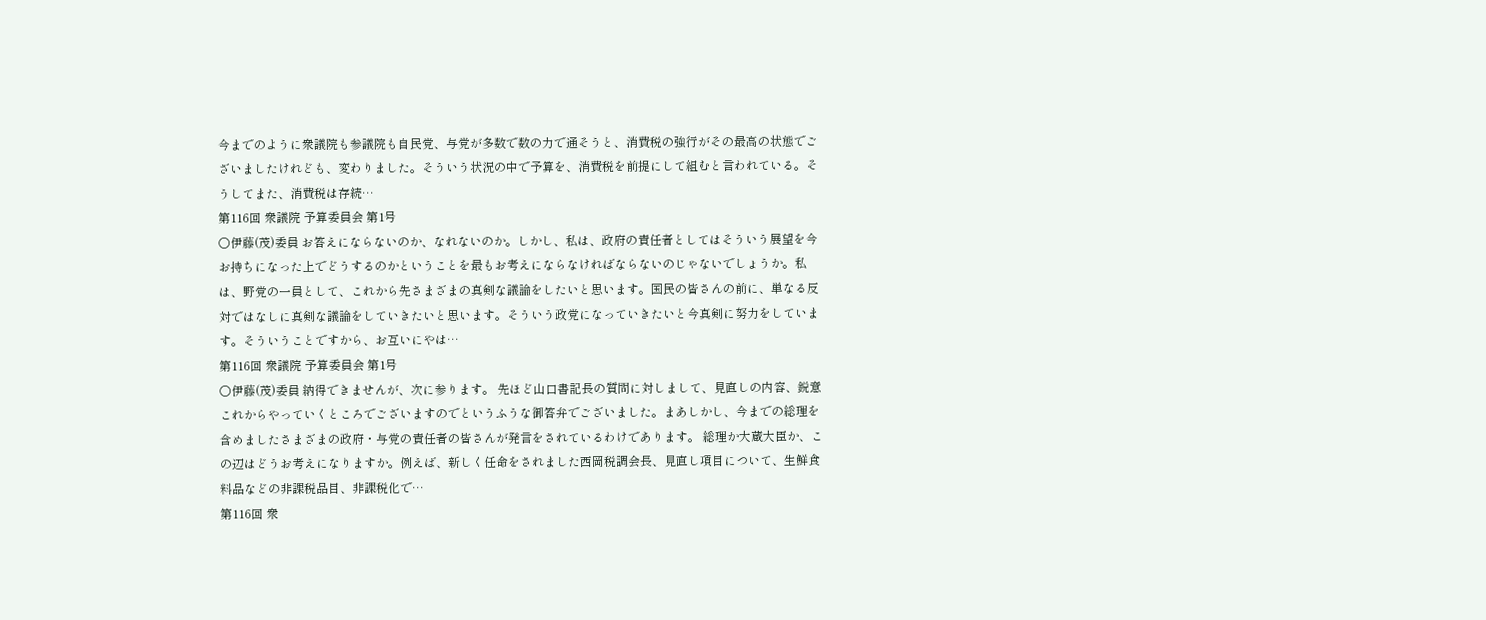今までのように衆議院も参議院も自民党、与党が多数で数の力で通そうと、消費税の強行がその最高の状態でございましたけれども、変わりました。そういう状況の中で予算を、消費税を前提にして組むと言われている。そうしてまた、消費税は存続…
第116回 衆議院 予算委員会 第1号
○伊藤(茂)委員 お答えにならないのか、なれないのか。しかし、私は、政府の責任者としてはそういう展望を今お持ちになった上でどうするのかということを最もお考えにならなければならないのじゃないでしょうか。私は、野党の一員として、これから先さまざまの真剣な議論をしたいと思います。国民の皆さんの前に、単なる反対ではなしに真剣な議論をしていきたいと思います。そういう政党になっていきたいと今真剣に努力をしています。そういうことですから、お互いにやは…
第116回 衆議院 予算委員会 第1号
○伊藤(茂)委員 納得できませんが、次に参ります。 先ほど山口書記長の質問に対しまして、見直しの内容、鋭意これからやっていくところでございますのでというふうな御答弁でございました。まあしかし、今までの総理を含めましたさまざまの政府・与党の責任者の皆さんが発言をされているわけであります。 総理か大蔵大臣か、この辺はどうお考えになりますか。例えば、新しく任命をされました西岡税調会長、見直し項目について、生鮮食料品などの非課税品目、非課税化で…
第116回 衆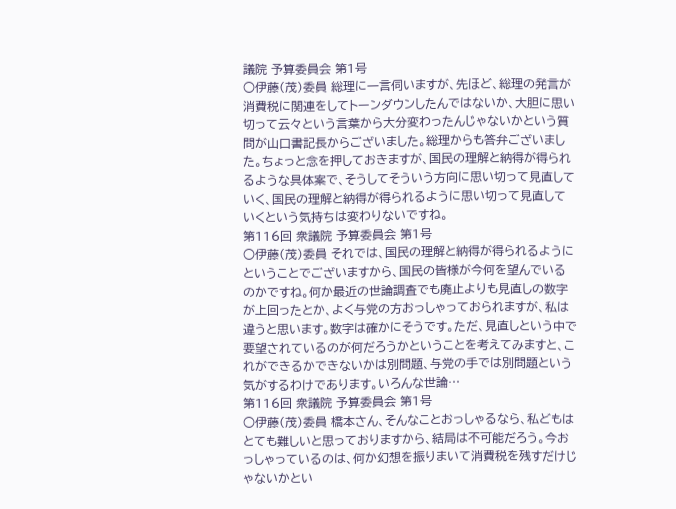議院 予算委員会 第1号
○伊藤(茂)委員 総理に一言伺いますが、先ほど、総理の発言が消費税に関連をしてトーンダウンしたんではないか、大胆に思い切って云々という言葉から大分変わったんじゃないかという質問が山口書記長からございました。総理からも答弁ございました。ちょっと念を押しておきますが、国民の理解と納得が得られるような具体案で、そうしてそういう方向に思い切って見直していく、国民の理解と納得が得られるように思い切って見直していくという気持ちは変わりないですね。
第116回 衆議院 予算委員会 第1号
○伊藤(茂)委員 それでは、国民の理解と納得が得られるようにということでございますから、国民の皆様が今何を望んでいるのかですね。何か最近の世論調査でも廃止よりも見直しの数字が上回ったとか、よく与党の方おっしゃっておられますが、私は違うと思います。数字は確かにそうです。ただ、見直しという中で要望されているのが何だろうかということを考えてみますと、これができるかできないかは別問題、与党の手では別問題という気がするわけであります。いろんな世論…
第116回 衆議院 予算委員会 第1号
○伊藤(茂)委員 橋本さん、そんなことおっしゃるなら、私どもはとても難しいと思っておりますから、結局は不可能だろう。今おっしゃっているのは、何か幻想を振りまいて消費税を残すだけじゃないかとい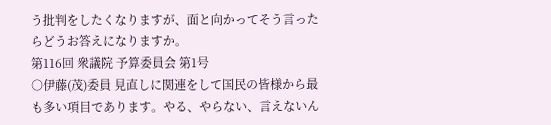う批判をしたくなりますが、面と向かってそう言ったらどうお答えになりますか。
第116回 衆議院 予算委員会 第1号
○伊藤(茂)委員 見直しに関連をして国民の皆様から最も多い項目であります。やる、やらない、言えないん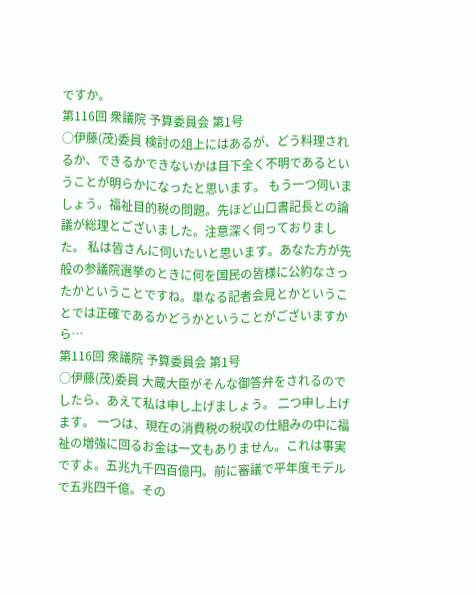ですか。
第116回 衆議院 予算委員会 第1号
○伊藤(茂)委員 検討の俎上にはあるが、どう料理されるか、できるかできないかは目下全く不明であるということが明らかになったと思います。 もう一つ伺いましょう。福祉目的税の問題。先ほど山口書記長との論議が総理とございました。注意深く伺っておりました。 私は皆さんに伺いたいと思います。あなた方が先般の参議院選挙のときに何を国民の皆様に公約なさったかということですね。単なる記者会見とかということでは正確であるかどうかということがございますから…
第116回 衆議院 予算委員会 第1号
○伊藤(茂)委員 大蔵大臣がそんな御答弁をされるのでしたら、あえて私は申し上げましょう。 二つ申し上げます。 一つは、現在の消費税の税収の仕組みの中に福祉の増強に回るお金は一文もありません。これは事実ですよ。五兆九千四百億円。前に審議で平年度モデルで五兆四千億。その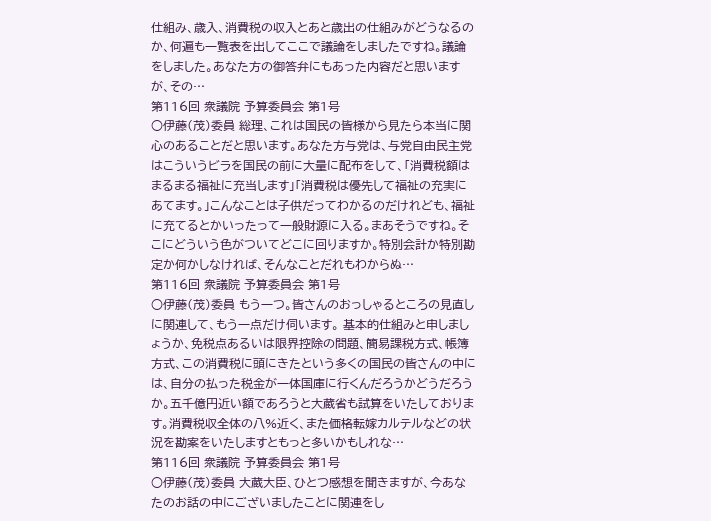仕組み、歳入、消費税の収入とあと歳出の仕組みがどうなるのか、何遍も一覧表を出してここで議論をしましたですね。議論をしました。あなた方の御答弁にもあった内容だと思いますが、その…
第116回 衆議院 予算委員会 第1号
○伊藤(茂)委員 総理、これは国民の皆様から見たら本当に関心のあることだと思います。あなた方与党は、与党自由民主党はこういうビラを国民の前に大量に配布をして、「消費税額はまるまる福祉に充当します」「消費税は優先して福祉の充実にあてます。」こんなことは子供だってわかるのだけれども、福祉に充てるとかいったって一般財源に入る。まあそうですね。そこにどういう色がついてどこに回りますか。特別会計か特別勘定か何かしなければ、そんなことだれもわからぬ…
第116回 衆議院 予算委員会 第1号
○伊藤(茂)委員 もう一つ。皆さんのおっしゃるところの見直しに関連して、もう一点だけ伺います。 基本的仕組みと申しましょうか、免税点あるいは限界控除の問題、簡易課税方式、帳簿方式、この消費税に頭にきたという多くの国民の皆さんの中には、自分の払った税金が一体国庫に行くんだろうかどうだろうか。五千億円近い額であろうと大蔵省も試算をいたしております。消費税収全体の八%近く、また価格転嫁カルテルなどの状況を勘案をいたしますともっと多いかもしれな…
第116回 衆議院 予算委員会 第1号
○伊藤(茂)委員 大蔵大臣、ひとつ感想を聞きますが、今あなたのお話の中にございましたことに関連をし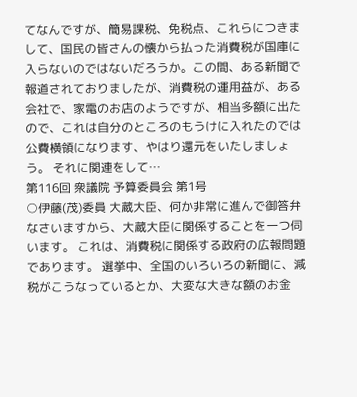てなんですが、簡易課税、免税点、これらにつきまして、国民の皆さんの懐から払った消費税が国庫に入らないのではないだろうか。この間、ある新聞で報道されておりましたが、消費税の運用益が、ある会社で、家電のお店のようですが、相当多額に出たので、これは自分のところのもうけに入れたのでは公費横領になります、やはり還元をいたしましょう。 それに関連をして…
第116回 衆議院 予算委員会 第1号
○伊藤(茂)委員 大蔵大臣、何か非常に進んで御答弁なさいますから、大蔵大臣に関係することを一つ伺います。 これは、消費税に関係する政府の広報問題であります。 選挙中、全国のいろいろの新聞に、減税がこうなっているとか、大変な大きな額のお金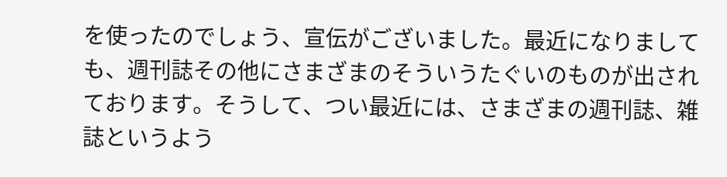を使ったのでしょう、宣伝がございました。最近になりましても、週刊誌その他にさまざまのそういうたぐいのものが出されております。そうして、つい最近には、さまざまの週刊誌、雑誌というよう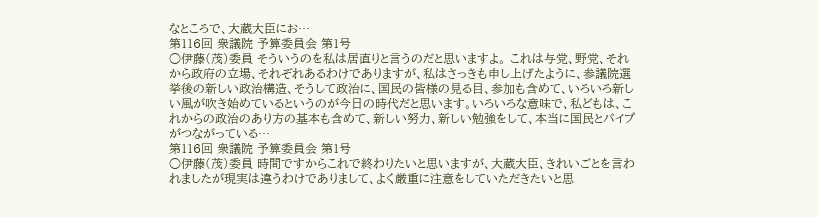なところで、大蔵大臣にお…
第116回 衆議院 予算委員会 第1号
○伊藤(茂)委員 そういうのを私は居直りと言うのだと思いますよ。 これは与党、野党、それから政府の立場、それぞれあるわけでありますが、私はさっきも申し上げたように、参議院選挙後の新しい政治構造、そうして政治に、国民の皆様の見る目、参加も含めて、いろいろ新しい風が吹き始めているというのが今日の時代だと思います。いろいろな意味で、私どもは、これからの政治のあり方の基本も含めて、新しい努力、新しい勉強をして、本当に国民とパイプがつながっている…
第116回 衆議院 予算委員会 第1号
○伊藤(茂)委員 時間ですからこれで終わりたいと思いますが、大蔵大臣、きれいごとを言われましたが現実は違うわけでありまして、よく厳重に注意をしていただきたいと思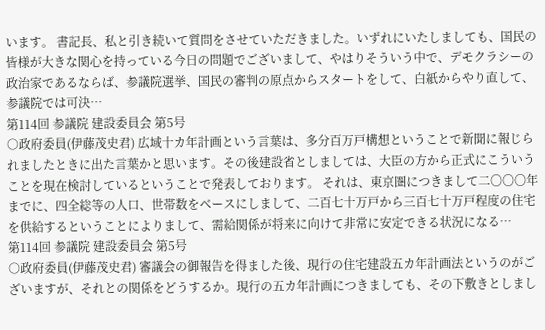います。 書記長、私と引き続いて質問をさせていただきました。いずれにいたしましても、国民の皆様が大きな関心を持っている今日の問題でございまして、やはりそういう中で、デモクラシーの政治家であるならば、参議院選挙、国民の審判の原点からスタートをして、白紙からやり直して、参議院では可決…
第114回 参議院 建設委員会 第5号
○政府委員(伊藤茂史君) 広域十カ年計画という言葉は、多分百万戸構想ということで新聞に報じられましたときに出た言葉かと思います。その後建設省としましては、大臣の方から正式にこういうことを現在検討しているということで発表しております。 それは、東京圏につきまして二〇〇〇年までに、四全総等の人口、世帯数をベースにしまして、二百七十万戸から三百七十万戸程度の住宅を供給するということによりまして、需給関係が将来に向けて非常に安定できる状況になる…
第114回 参議院 建設委員会 第5号
○政府委員(伊藤茂史君) 審議会の御報告を得ました後、現行の住宅建設五カ年計画法というのがございますが、それとの関係をどうするか。現行の五カ年計画につきましても、その下敷きとしまし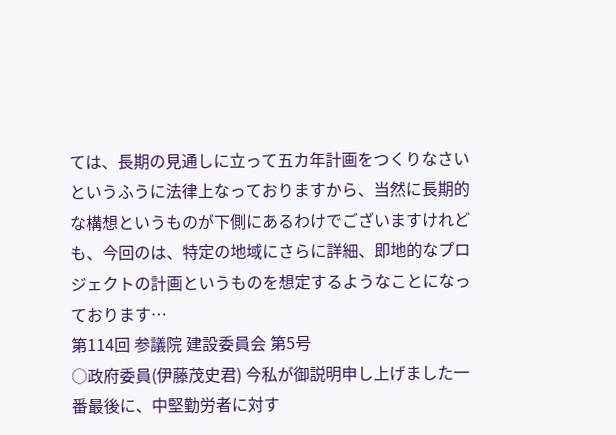ては、長期の見通しに立って五カ年計画をつくりなさいというふうに法律上なっておりますから、当然に長期的な構想というものが下側にあるわけでございますけれども、今回のは、特定の地域にさらに詳細、即地的なプロジェクトの計画というものを想定するようなことになっております…
第114回 参議院 建設委員会 第5号
○政府委員(伊藤茂史君) 今私が御説明申し上げました一番最後に、中堅勤労者に対す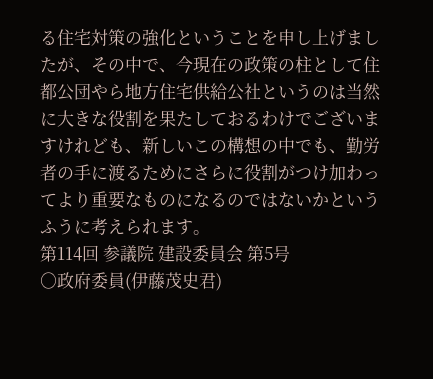る住宅対策の強化ということを申し上げましたが、その中で、今現在の政策の柱として住都公団やら地方住宅供給公社というのは当然に大きな役割を果たしておるわけでございますけれども、新しいこの構想の中でも、勤労者の手に渡るためにさらに役割がつけ加わってより重要なものになるのではないかというふうに考えられます。
第114回 参議院 建設委員会 第5号
○政府委員(伊藤茂史君)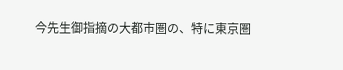今先生御指摘の大都市圏の、特に東京圏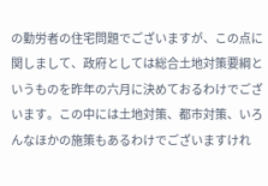の勤労者の住宅問題でございますが、この点に関しまして、政府としては総合土地対策要綱というものを昨年の六月に決めておるわけでございます。この中には土地対策、都市対策、いろんなほかの施策もあるわけでございますけれ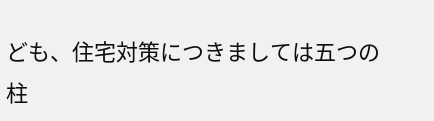ども、住宅対策につきましては五つの柱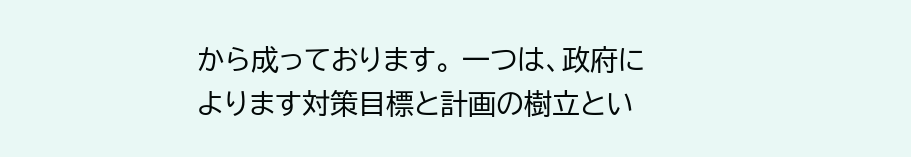から成っております。 一つは、政府によります対策目標と計画の樹立とい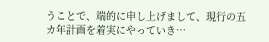うことで、端的に申し上げまして、現行の五カ年計画を着実にやっていき…